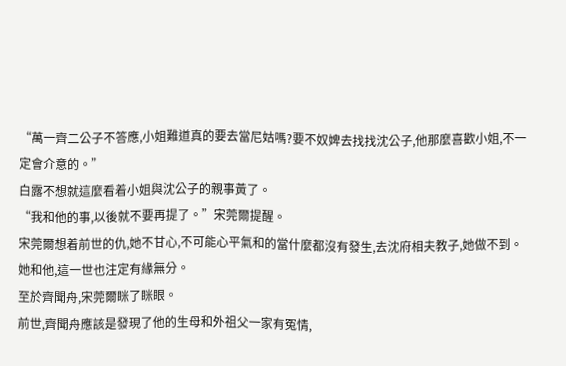“萬一齊二公子不答應,小姐難道真的要去當尼姑嗎?要不奴婢去找找沈公子,他那麼喜歡小姐,不一定會介意的。”
白露不想就這麼看着小姐與沈公子的親事黃了。
“我和他的事,以後就不要再提了。”宋莞爾提醒。
宋莞爾想着前世的仇,她不甘心,不可能心平氣和的當什麼都沒有發生,去沈府相夫教子,她做不到。
她和他,這一世也注定有緣無分。
至於齊聞舟,宋莞爾眯了眯眼。
前世,齊聞舟應該是發現了他的生母和外祖父一家有冤情,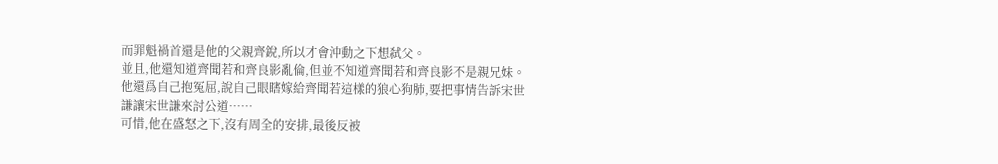而罪魁禍首還是他的父親齊銳,所以才會沖動之下想弑父。
並且,他還知道齊聞若和齊良影亂倫,但並不知道齊聞若和齊良影不是親兄妹。
他還爲自己抱冤屈,說自己眼瞎嫁給齊聞若這樣的狼心狗肺,要把事情告訴宋世謙讓宋世謙來討公道……
可惜,他在盛怒之下,沒有周全的安排,最後反被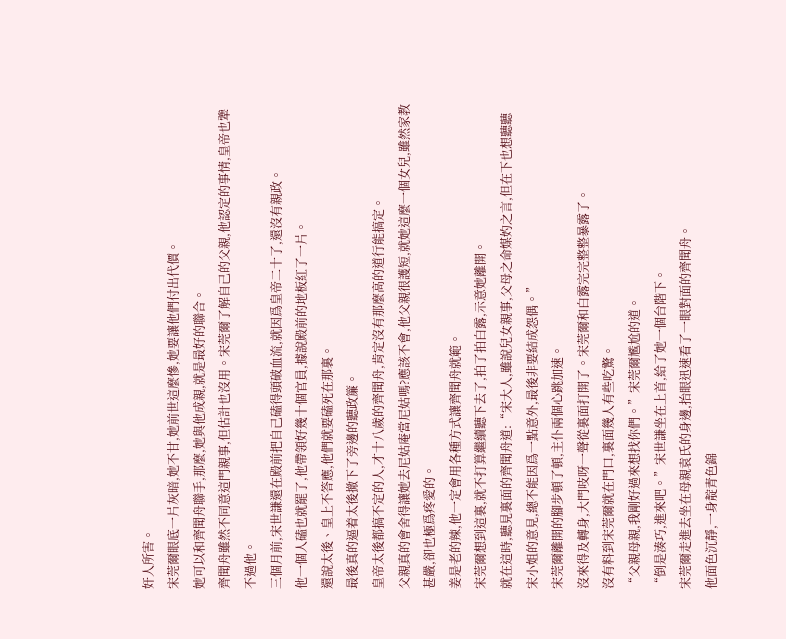奸人所害。
宋莞爾眼底一片灰暗,她不甘,她前世這麼慘,她要讓他們付出代價。
她可以和齊聞舟聯手,那麼,她與他成親,就是最好的聯合。
齊聞舟雖然不同意這門親事,但估計也沒用。宋莞爾了解自己的父親,他認定的事情,皇帝也犟不過他。
三個月前,宋世謙還在殿前把自己磕得頭破血流,就因爲皇帝二十了,還沒有親政。
他一個人磕也就罷了,他帶領好幾十個官員,據說殿前的地板紅了一片。
還說太後、皇上不答應,他們就要磕死在那裏。
最後真的逼着太後撤下了旁邊的聽政簾。
皇帝太後都搞不定的人,才十八歲的齊聞舟,肯定沒有那麼高的道行能搞定。
父親真的會舍得讓她去尼姑庵當尼姑嗎?應該不會,他父親很護短,就她這麼一個女兒,雖然家教甚嚴,卻也極爲疼愛的。
姜是老的辣,他一定會用各種方式讓齊聞舟就範。
宋莞爾想到這裏,就不打算繼續聽下去了,拍了拍白露,示意她離開。
就在這時,聽見裏面的齊聞舟道:“宋大人,雖說兒女親事,父母之命媒妁之言,但在下也想聽聽宋小姐的意見,總不能因爲一點意外,最後非要結成怨偶。”
宋莞爾離開的腳步頓了頓,主仆兩個心跳加速。
沒來得及轉身,大門吱呀一聲從裏面打開了。宋莞爾和白露完完整整暴露了。
沒有料到宋莞爾就在門口,裏面幾人有些吃驚。
“父親母親,我剛好過來想找你們。”宋莞爾尷尬的道。
“倒是湊巧,進來吧。”宋世謙坐在上首,給了她一個台階下。
宋莞爾走進去坐在母親袁氏的身邊,抬眼迅速看了一眼對面的齊聞舟。
他面色沉靜,一身靛青色錦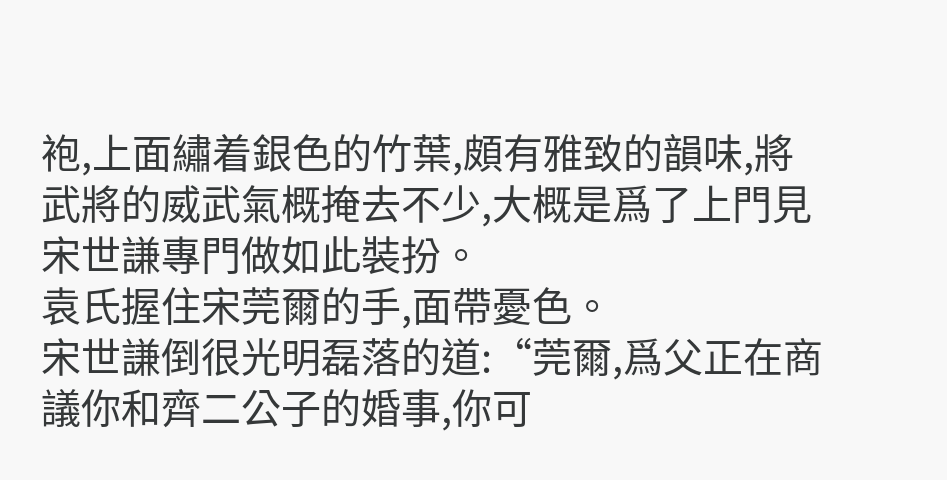袍,上面繡着銀色的竹葉,頗有雅致的韻味,將武將的威武氣概掩去不少,大概是爲了上門見宋世謙專門做如此裝扮。
袁氏握住宋莞爾的手,面帶憂色。
宋世謙倒很光明磊落的道:“莞爾,爲父正在商議你和齊二公子的婚事,你可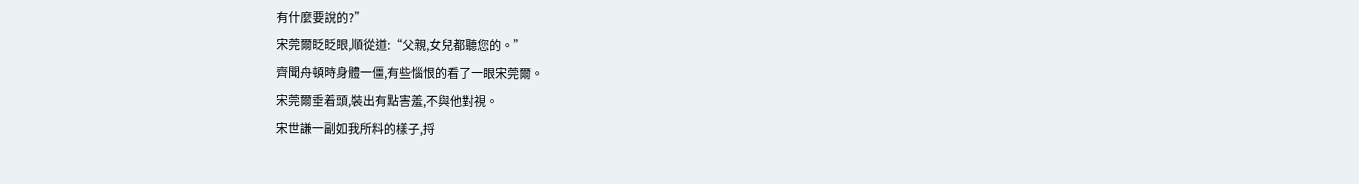有什麼要說的?”
宋莞爾眨眨眼,順從道:“父親,女兒都聽您的。”
齊聞舟頓時身體一僵,有些惱恨的看了一眼宋莞爾。
宋莞爾垂着頭,裝出有點害羞,不與他對視。
宋世謙一副如我所料的樣子,捋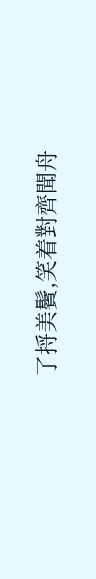了捋美鬢,笑着對齊聞舟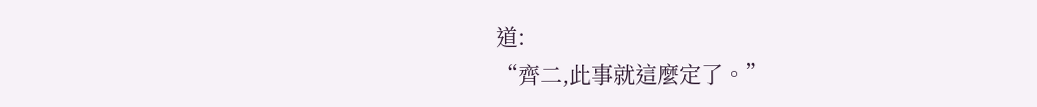道:
“齊二,此事就這麼定了。”